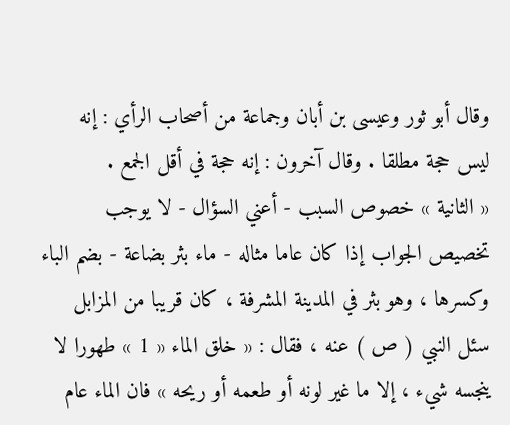وقال أبو ثور وعيسى بن أبان وجماعة من أصحاب الرأي : إنه ليس حجة مطلقا . وقال آخرون : إنه حجة في أقل الجمع .
« الثانية » خصوص السبب - أعني السؤال - لا يوجب تخصيص الجواب إذا كان عاما مثاله - ماء بثر بضاعة - بضم الباء وكسرها ، وهو بثر في المدينة المشرفة ، كان قريبا من المزابل سئل النبي ( ص ) عنه ، فقال : « خلق الماء « 1 » طهورا لا ينجسه شيء ، إلا ما غير لونه أو طعمه أو ريحه » فان الماء عام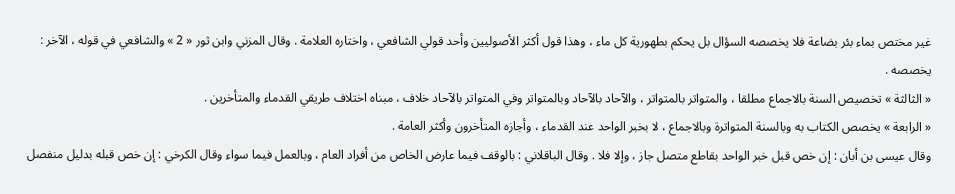غير مختص بماء بئر بضاعة فلا يخصصه السؤال بل يحكم بطهورية كل ماء ، وهذا قول أكثر الأصوليين وأحد قولي الشافعي ، واختاره العلامة . وقال المزني وابن ثور « 2 » والشافعي في قوله ، الآخر :
يخصصه .
« الثالثة » تخصيص السنة بالاجماع مطلقا ، والمتواتر بالمتواتر ، والآحاد بالآحاد وبالمتواتر وفي المتواتر بالآحاد خلاف ، مبناه اختلاف طريقي القدماء والمتأخرين .
« الرابعة » يخصص الكتاب به وبالسنة المتواترة وبالاجماع ، لا بخبر الواحد عند القدماء ، وأجازه المتأخرون وأكثر العامة .
وقال عيسى بن أبان : إن خص قبل خبر الواحد بقاطع متصل جاز ، وإلا فلا . وقال الباقلاني : بالوقف فيما عارض الخاص من أفراد العام ، وبالعمل فيما سواء وقال الكرخي : إن خص قبله بدليل منفصل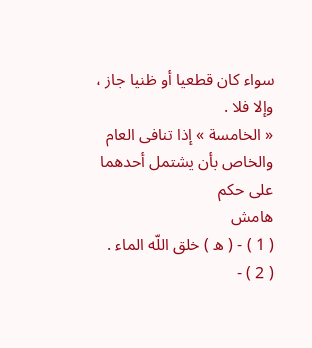سواء كان قطعيا أو ظنيا جاز ، وإلا فلا .
« الخامسة » إذا تنافى العام والخاص بأن يشتمل أحدهما على حكم
هامش
( 1 ) - ( ه ) خلق اللّه الماء .
( 2 ) -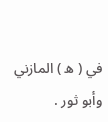في ( ه ) المازني وأبو ثور .